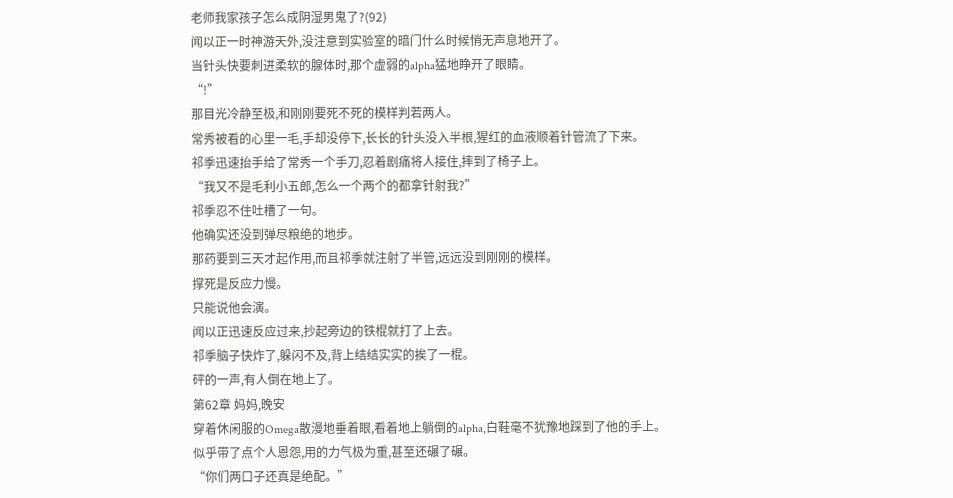老师我家孩子怎么成阴湿男鬼了?(92)
闻以正一时神游天外,没注意到实验室的暗门什么时候悄无声息地开了。
当针头快要刺进柔软的腺体时,那个虚弱的alpha猛地睁开了眼睛。
“!”
那目光冷静至极,和刚刚要死不死的模样判若两人。
常秀被看的心里一毛,手却没停下,长长的针头没入半根,猩红的血液顺着针管流了下来。
祁季迅速抬手给了常秀一个手刀,忍着剧痛将人接住,摔到了椅子上。
“我又不是毛利小五郎,怎么一个两个的都拿针射我?”
祁季忍不住吐槽了一句。
他确实还没到弹尽粮绝的地步。
那药要到三天才起作用,而且祁季就注射了半管,远远没到刚刚的模样。
撑死是反应力慢。
只能说他会演。
闻以正迅速反应过来,抄起旁边的铁棍就打了上去。
祁季脑子快炸了,躲闪不及,背上结结实实的挨了一棍。
砰的一声,有人倒在地上了。
第62章 妈妈,晚安
穿着休闲服的Omega散漫地垂着眼,看着地上躺倒的alpha,白鞋毫不犹豫地踩到了他的手上。
似乎带了点个人恩怨,用的力气极为重,甚至还碾了碾。
“你们两口子还真是绝配。”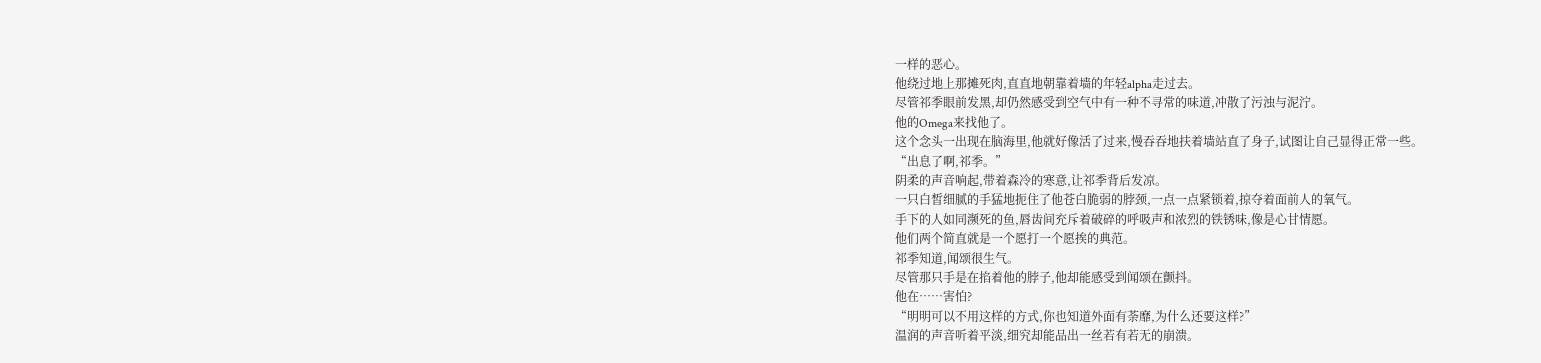一样的恶心。
他绕过地上那摊死肉,直直地朝靠着墙的年轻alpha走过去。
尽管祁季眼前发黑,却仍然感受到空气中有一种不寻常的味道,冲散了污浊与泥泞。
他的Omega来找他了。
这个念头一出现在脑海里,他就好像活了过来,慢吞吞地扶着墙站直了身子,试图让自己显得正常一些。
“出息了啊,祁季。”
阴柔的声音响起,带着森冷的寒意,让祁季背后发凉。
一只白皙细腻的手猛地扼住了他苍白脆弱的脖颈,一点一点紧锁着,掠夺着面前人的氧气。
手下的人如同濒死的鱼,唇齿间充斥着破碎的呼吸声和浓烈的铁锈味,像是心甘情愿。
他们两个简直就是一个愿打一个愿挨的典范。
祁季知道,闻颂很生气。
尽管那只手是在掐着他的脖子,他却能感受到闻颂在颤抖。
他在……害怕?
“明明可以不用这样的方式,你也知道外面有荼靡,为什么还要这样?”
温润的声音听着平淡,细究却能品出一丝若有若无的崩溃。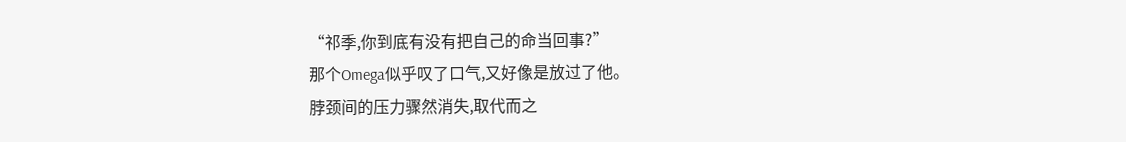“祁季,你到底有没有把自己的命当回事?”
那个Omega似乎叹了口气,又好像是放过了他。
脖颈间的压力骤然消失,取代而之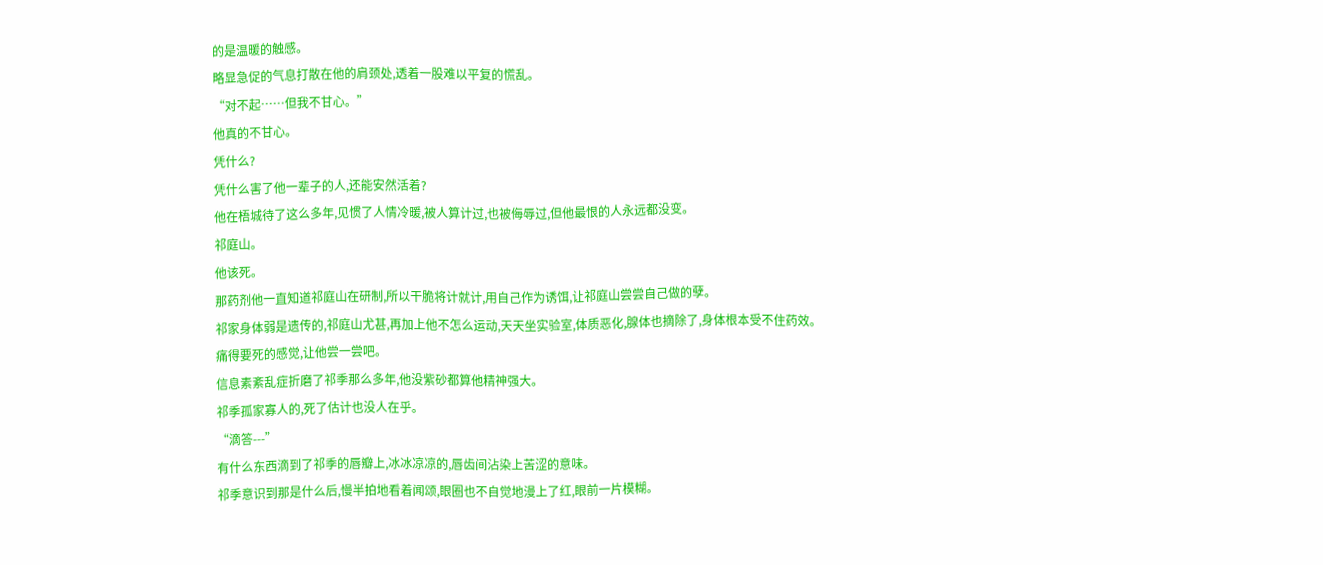的是温暖的触感。
略显急促的气息打散在他的肩颈处,透着一股难以平复的慌乱。
“对不起……但我不甘心。”
他真的不甘心。
凭什么?
凭什么害了他一辈子的人,还能安然活着?
他在梧城待了这么多年,见惯了人情冷暖,被人算计过,也被侮辱过,但他最恨的人永远都没变。
祁庭山。
他该死。
那药剂他一直知道祁庭山在研制,所以干脆将计就计,用自己作为诱饵,让祁庭山尝尝自己做的孽。
祁家身体弱是遗传的,祁庭山尤甚,再加上他不怎么运动,天天坐实验室,体质恶化,腺体也摘除了,身体根本受不住药效。
痛得要死的感觉,让他尝一尝吧。
信息素紊乱症折磨了祁季那么多年,他没紫砂都算他精神强大。
祁季孤家寡人的,死了估计也没人在乎。
“滴答---”
有什么东西滴到了祁季的唇瓣上,冰冰凉凉的,唇齿间沾染上苦涩的意味。
祁季意识到那是什么后,慢半拍地看着闻颂,眼圈也不自觉地漫上了红,眼前一片模糊。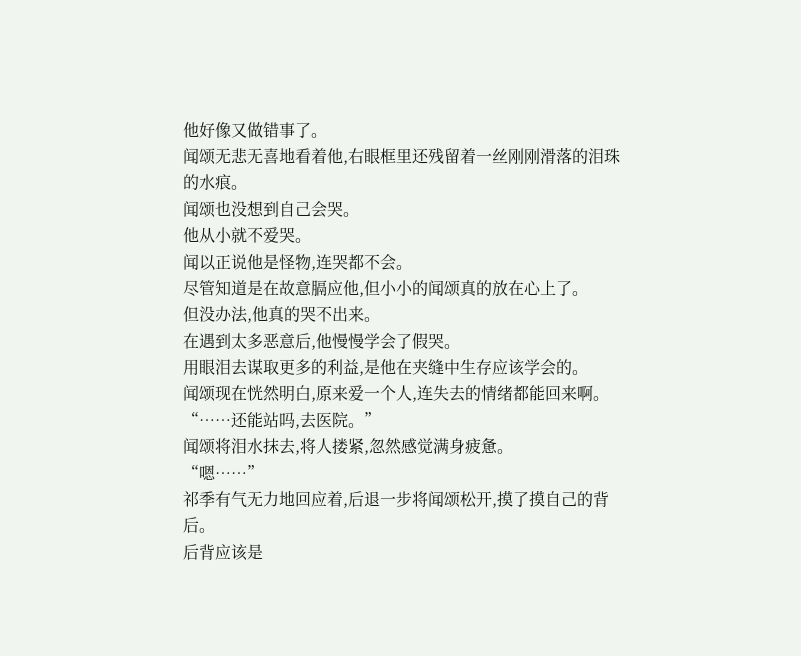他好像又做错事了。
闻颂无悲无喜地看着他,右眼框里还残留着一丝刚刚滑落的泪珠的水痕。
闻颂也没想到自己会哭。
他从小就不爱哭。
闻以正说他是怪物,连哭都不会。
尽管知道是在故意膈应他,但小小的闻颂真的放在心上了。
但没办法,他真的哭不出来。
在遇到太多恶意后,他慢慢学会了假哭。
用眼泪去谋取更多的利益,是他在夹缝中生存应该学会的。
闻颂现在恍然明白,原来爱一个人,连失去的情绪都能回来啊。
“……还能站吗,去医院。”
闻颂将泪水抹去,将人搂紧,忽然感觉满身疲惫。
“嗯……”
祁季有气无力地回应着,后退一步将闻颂松开,摸了摸自己的背后。
后背应该是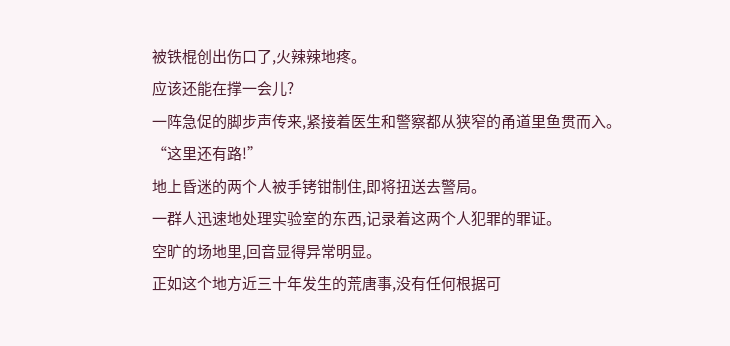被铁棍创出伤口了,火辣辣地疼。
应该还能在撑一会儿?
一阵急促的脚步声传来,紧接着医生和警察都从狭窄的甬道里鱼贯而入。
“这里还有路!”
地上昏迷的两个人被手铐钳制住,即将扭送去警局。
一群人迅速地处理实验室的东西,记录着这两个人犯罪的罪证。
空旷的场地里,回音显得异常明显。
正如这个地方近三十年发生的荒唐事,没有任何根据可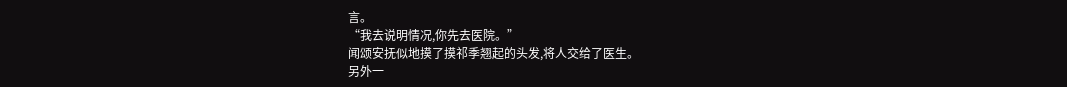言。
“我去说明情况,你先去医院。”
闻颂安抚似地摸了摸祁季翘起的头发,将人交给了医生。
另外一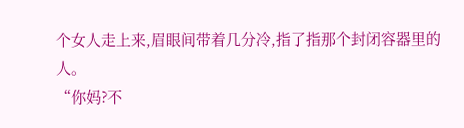个女人走上来,眉眼间带着几分冷,指了指那个封闭容器里的人。
“你妈?不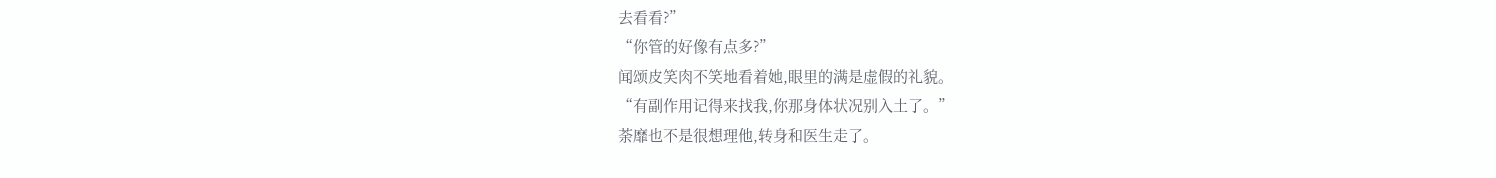去看看?”
“你管的好像有点多?”
闻颂皮笑肉不笑地看着她,眼里的满是虚假的礼貌。
“有副作用记得来找我,你那身体状况别入土了。”
荼靡也不是很想理他,转身和医生走了。